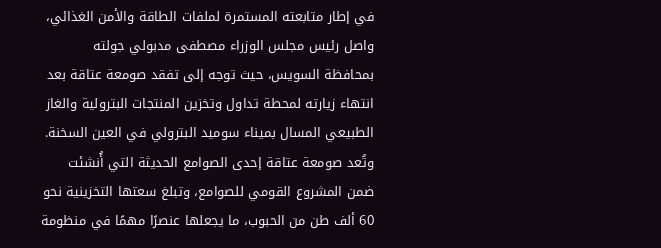في إطار متابعته المستمرة لملفات الطاقة والأمن الغذائي، واصل رئيس مجلس الوزراء مصطفى مدبولي جولته بمحافظة السويس، حيث توجه إلى تفقد صومعة عتاقة بعد انتهاء زيارته لمحطة تداول وتخزين المنتجات البترولية والغاز الطبيعي المسال بميناء سوميد البترولي في العين السخنة.
وتُعد صومعة عتاقة إحدى الصوامع الحديثة التي أُنشئت ضمن المشروع القومي للصوامع، وتبلغ سعتها التخزينية نحو 60 ألف طن من الحبوب، ما يجعلها عنصرًا مهمًا في منظومة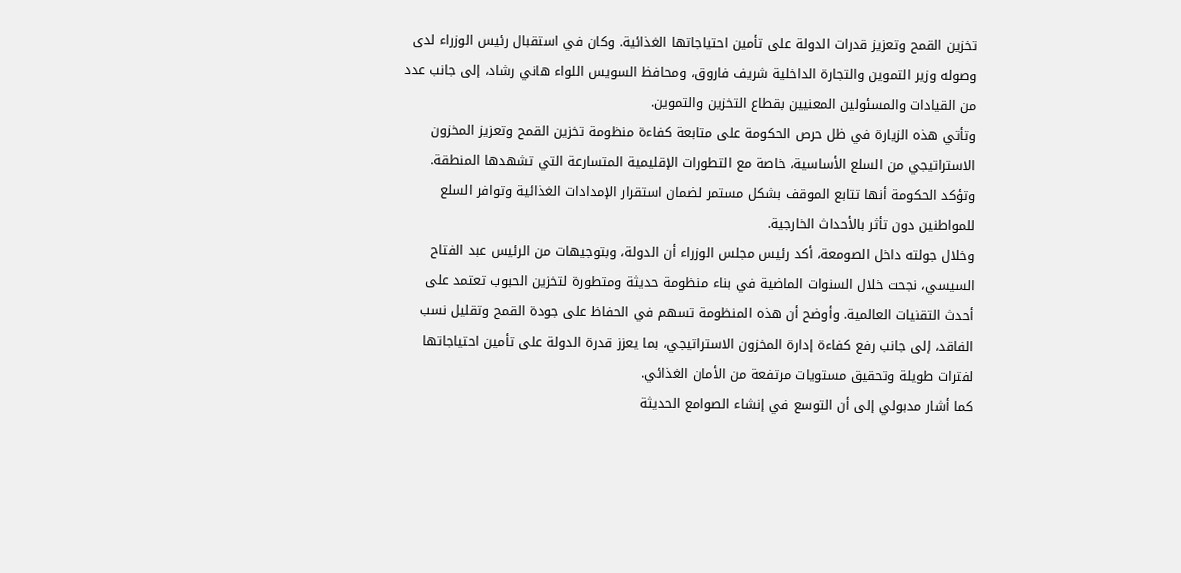تخزين القمح وتعزيز قدرات الدولة على تأمين احتياجاتها الغذائية. وكان في استقبال رئيس الوزراء لدى وصوله وزير التموين والتجارة الداخلية شريف فاروق، ومحافظ السويس اللواء هاني رشاد، إلى جانب عدد من القيادات والمسئولين المعنيين بقطاع التخزين والتموين.
وتأتي هذه الزيارة في ظل حرص الحكومة على متابعة كفاءة منظومة تخزين القمح وتعزيز المخزون الاستراتيجي من السلع الأساسية، خاصة مع التطورات الإقليمية المتسارعة التي تشهدها المنطقة. وتؤكد الحكومة أنها تتابع الموقف بشكل مستمر لضمان استقرار الإمدادات الغذائية وتوافر السلع للمواطنين دون تأثر بالأحداث الخارجية.
وخلال جولته داخل الصومعة، أكد رئيس مجلس الوزراء أن الدولة، وبتوجيهات من الرئيس عبد الفتاح السيسي، نجحت خلال السنوات الماضية في بناء منظومة حديثة ومتطورة لتخزين الحبوب تعتمد على أحدث التقنيات العالمية. وأوضح أن هذه المنظومة تسهم في الحفاظ على جودة القمح وتقليل نسب الفاقد، إلى جانب رفع كفاءة إدارة المخزون الاستراتيجي، بما يعزز قدرة الدولة على تأمين احتياجاتها لفترات طويلة وتحقيق مستويات مرتفعة من الأمان الغذائي.
كما أشار مدبولي إلى أن التوسع في إنشاء الصوامع الحديثة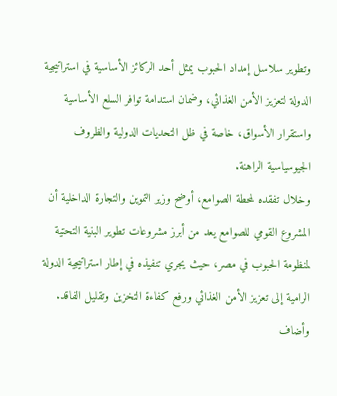وتطوير سلاسل إمداد الحبوب يمثل أحد الركائز الأساسية في استراتيجية الدولة لتعزيز الأمن الغذائي، وضمان استدامة توافر السلع الأساسية واستقرار الأسواق، خاصة في ظل التحديات الدولية والظروف الجيوسياسية الراهنة.
وخلال تفقده لمحطة الصوامع، أوضح وزير التموين والتجارة الداخلية أن المشروع القومي للصوامع يعد من أبرز مشروعات تطوير البنية التحتية لمنظومة الحبوب في مصر، حيث يجري تنفيذه في إطار استراتيجية الدولة الرامية إلى تعزيز الأمن الغذائي ورفع كفاءة التخزين وتقليل الفاقد. وأضاف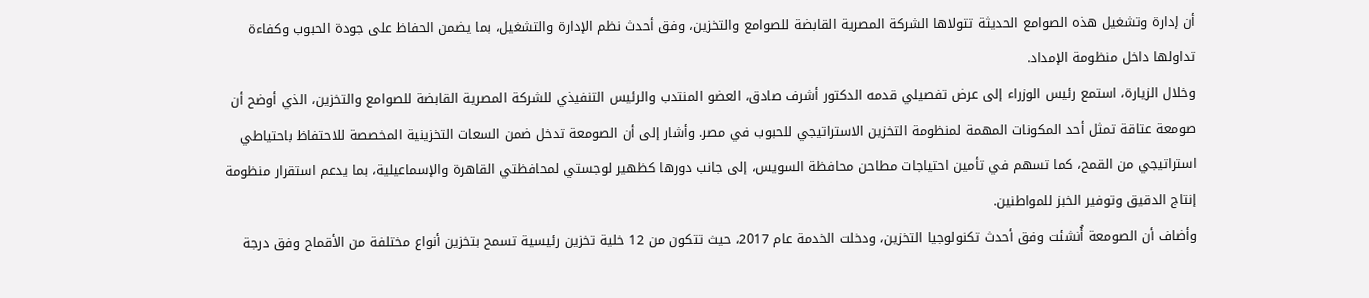أن إدارة وتشغيل هذه الصوامع الحديثة تتولاها الشركة المصرية القابضة للصوامع والتخزين، وفق أحدث نظم الإدارة والتشغيل، بما يضمن الحفاظ على جودة الحبوب وكفاءة تداولها داخل منظومة الإمداد.
وخلال الزيارة، استمع رئيس الوزراء إلى عرض تفصيلي قدمه الدكتور أشرف صادق، العضو المنتدب والرئيس التنفيذي للشركة المصرية القابضة للصوامع والتخزين، الذي أوضح أن صومعة عتاقة تمثل أحد المكونات المهمة لمنظومة التخزين الاستراتيجي للحبوب في مصر. وأشار إلى أن الصومعة تدخل ضمن السعات التخزينية المخصصة للاحتفاظ باحتياطي استراتيجي من القمح، كما تسهم في تأمين احتياجات مطاحن محافظة السويس، إلى جانب دورها كظهير لوجستي لمحافظتي القاهرة والإسماعيلية، بما يدعم استقرار منظومة إنتاج الدقيق وتوفير الخبز للمواطنين.
وأضاف أن الصومعة أُنشئت وفق أحدث تكنولوجيا التخزين، ودخلت الخدمة عام 2017، حيث تتكون من 12 خلية تخزين رئيسية تسمح بتخزين أنواع مختلفة من الأقماح وفق درجة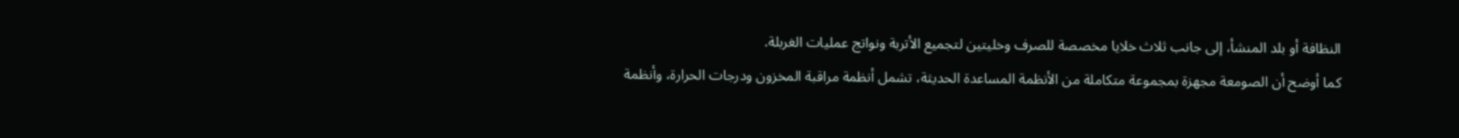النظافة أو بلد المنشأ، إلى جانب ثلاث خلايا مخصصة للصرف وخليتين لتجميع الأتربة ونواتج عمليات الغربلة.
كما أوضح أن الصومعة مجهزة بمجموعة متكاملة من الأنظمة المساعدة الحديثة، تشمل أنظمة مراقبة المخزون ودرجات الحرارة، وأنظمة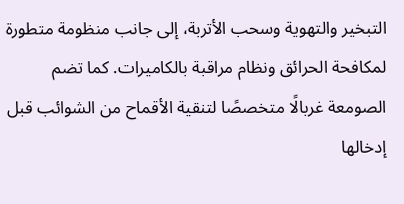التبخير والتهوية وسحب الأتربة، إلى جانب منظومة متطورة لمكافحة الحرائق ونظام مراقبة بالكاميرات. كما تضم الصومعة غربالًا متخصصًا لتنقية الأقماح من الشوائب قبل إدخالها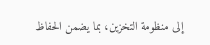إلى منظومة التخزين، بما يضمن الحفاظ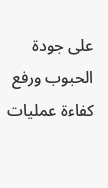على جودة الحبوب ورفع كفاءة عمليات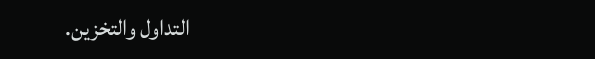التداول والتخزين.